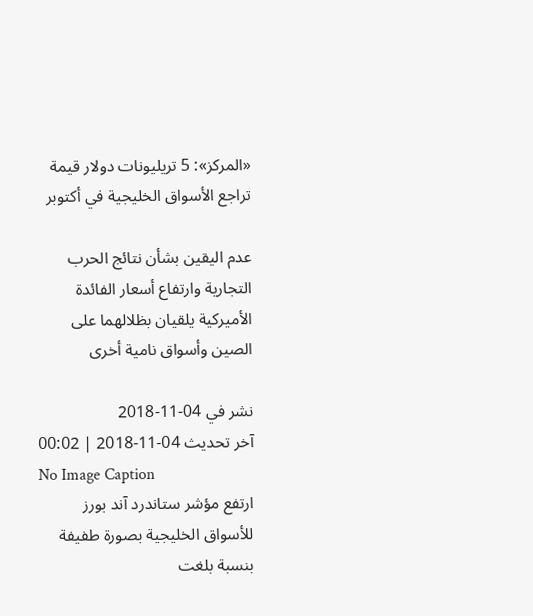«المركز»: 5 تريليونات دولار قيمة تراجع الأسواق الخليجية في أكتوبر

عدم اليقين بشأن نتائج الحرب التجارية وارتفاع أسعار الفائدة الأميركية يلقيان بظلالهما على الصين وأسواق نامية أخرى

نشر في 04-11-2018
آخر تحديث 04-11-2018 | 00:02
No Image Caption
ارتفع مؤشر ستاندرد آند بورز للأسواق الخليجية بصورة طفيفة بنسبة بلغت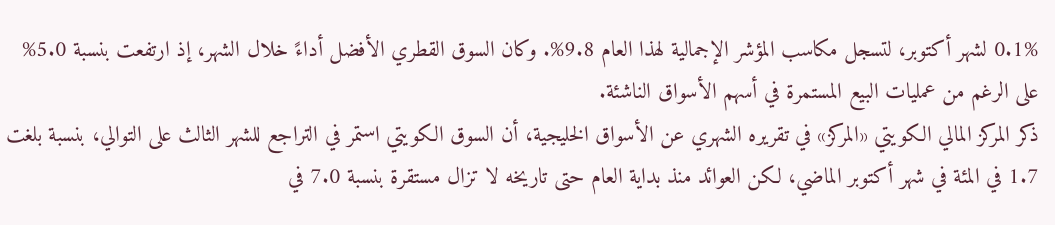0.1% لشهر أكتوبر، لتسجل مكاسب المؤشر الإجمالية لهذا العام 9.8%. وكان السوق القطري الأفضل أداءً خلال الشهر، إذ ارتفعت بنسبة 5.0% على الرغم من عمليات البيع المستمرة في أسهم الأسواق الناشئة.
ذكر المركز المالي الكويتي «المركز» في تقريره الشهري عن الأسواق الخليجية، أن السوق الكويتي استمر في التراجع للشهر الثالث على التوالي، بنسبة بلغت 1.7 في المئة في شهر أكتوبر الماضي، لكن العوائد منذ بداية العام حتى تاريخه لا تزال مستقرة بنسبة 7.0 في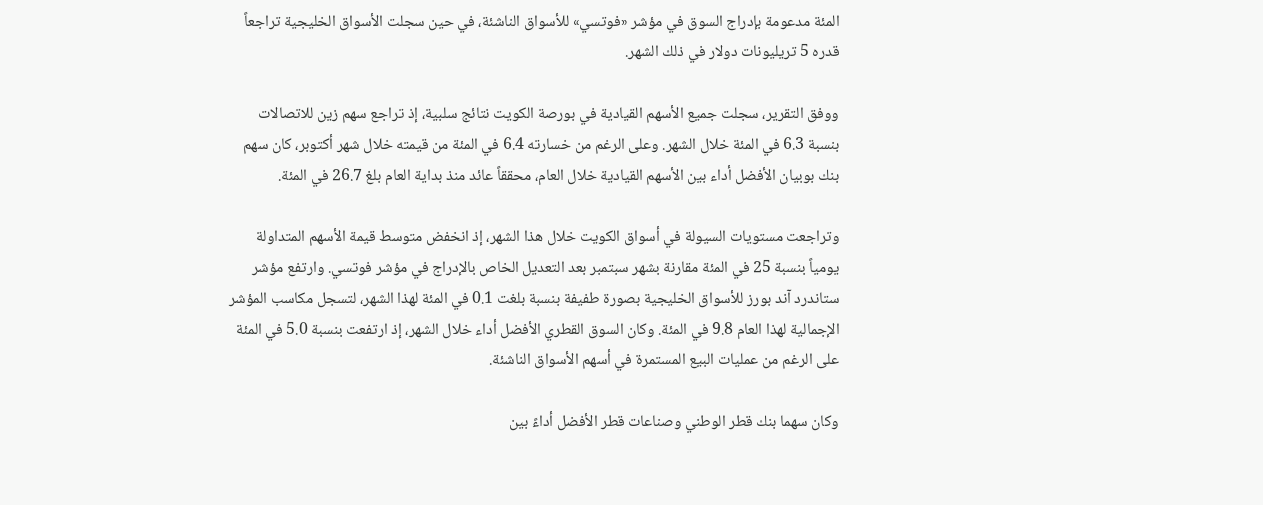المئة مدعومة بإدراج السوق في مؤشر «فوتسي» للأسواق الناشئة، في حين سجلت الأسواق الخليجية تراجعاً قدره 5 تريليونات دولار في ذلك الشهر.

ووفق التقرير، سجلت جميع الأسهم القيادية في بورصة الكويت نتائج سلبية، إذ تراجع سهم زين للاتصالات بنسبة 6.3 في المئة خلال الشهر. وعلى الرغم من خسارته 6.4 في المئة من قيمته خلال شهر أكتوبر، كان سهم بنك بوبيان الأفضل أداء بين الأسهم القيادية خلال العام، محققاً عائد منذ بداية العام بلغ 26.7 في المئة.

وتراجعت مستويات السيولة في أسواق الكويت خلال هذا الشهر، إذ انخفض متوسط قيمة الأسهم المتداولة يومياً بنسبة 25 في المئة مقارنة بشهر سبتمبر بعد التعديل الخاص بالإدراج في مؤشر فوتسي. وارتفع مؤشر ستاندرد آند بورز للأسواق الخليجية بصورة طفيفة بنسبة بلغت 0.1 في المئة لهذا الشهر، لتسجل مكاسب المؤشر الإجمالية لهذا العام 9.8 في المئة. وكان السوق القطري الأفضل أداء خلال الشهر، إذ ارتفعت بنسبة 5.0 في المئة على الرغم من عمليات البيع المستمرة في أسهم الأسواق الناشئة.

وكان سهما بنك قطر الوطني وصناعات قطر الأفضل أداءً بين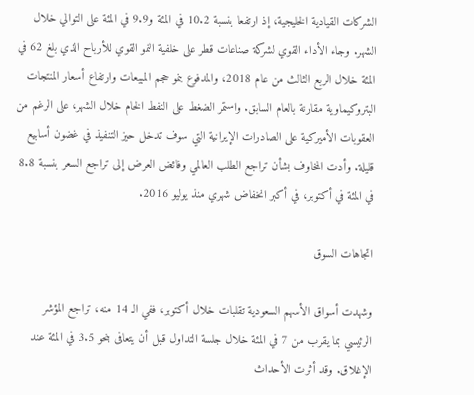الشركات القيادية الخليجية، إذ ارتفعا بنسبة 10.2 في المئة و9.9 في المئة على التوالي خلال الشهر. وجاء الأداء القوي لشركة صناعات قطر على خلفية النمو القوي للأرباح الذي بلغ 62 في المئة خلال الربع الثالث من عام 2018، والمدفوع بنمو حجم المبيعات وارتفاع أسعار المنتجات البتروكيماوية مقارنة بالعام السابق. واستمر الضغط على النفط الخام خلال الشهر، على الرغم من العقوبات الأميركية على الصادرات الإيرانية التي سوف تدخل حيز التنفيذ في غضون أسابيع قليلة. وأدت المخاوف بشأن تراجع الطلب العالمي وفائض العرض إلى تراجع السعر بنسبة 8.8 في المئة في أكتوبر، في أكبر انخفاض شهري منذ يوليو 2016.

اتجاهات السوق

وشهدت أسواق الأسهم السعودية تقلبات خلال أكتوبر، ففي الـ 14 منه، تراجع المؤشر الرئيسي بما يقرب من 7 في المئة خلال جلسة التداول قبل أن يتعافى بنحو 3.5 في المئة عند الإغلاق. وقد أثرت الأحداث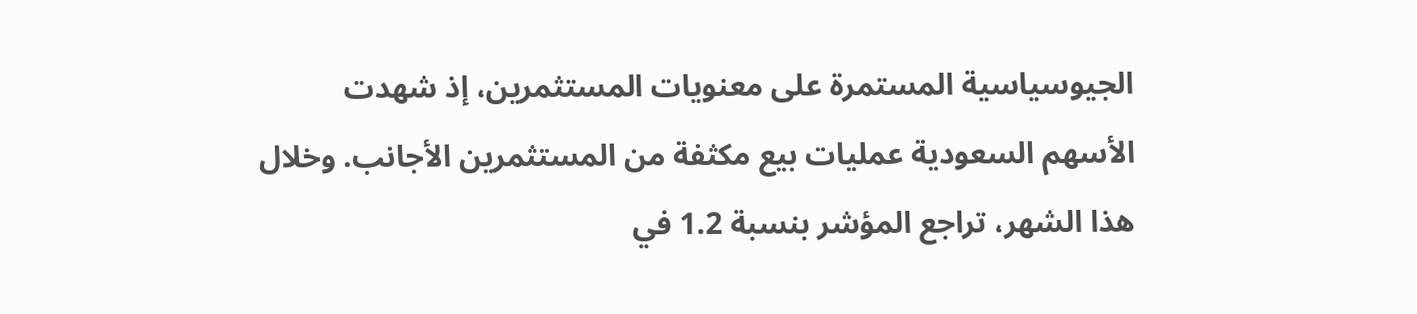الجيوسياسية المستمرة على معنويات المستثمرين، إذ شهدت الأسهم السعودية عمليات بيع مكثفة من المستثمرين الأجانب. وخلال هذا الشهر، تراجع المؤشر بنسبة 1.2 في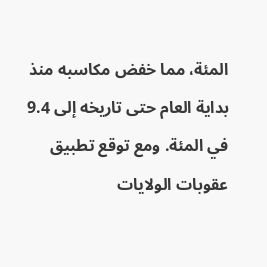المئة، مما خفض مكاسبه منذ بداية العام حتى تاريخه إلى 9.4 في المئة. ومع توقع تطبيق عقوبات الولايات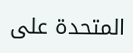المتحدة على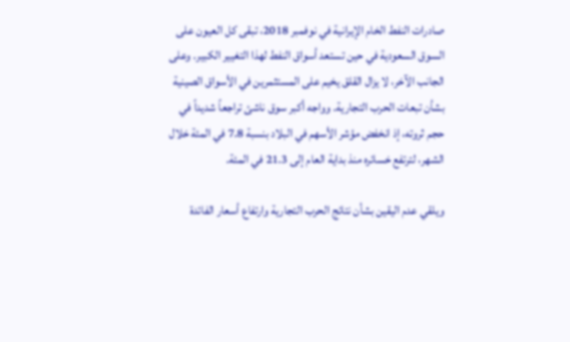صادرات النفط الخام الإيرانية في نوفمبر 2018، تبقى كل العيون على السوق السعودية في حين تستعد أسواق النفط لهذا التغيير الكبير. وعلى الجانب الآخر، لا يزال القلق يخيم على المستثمرين في الأسواق الصينية بشأن تبعات الحرب التجارية. وواجه أكبر سوق ناشئ تراجعاً شديداً في حجم ثروته، إذ انخفض مؤشر الأسهم في البلاد بنسبة 7.8 في المئة خلال الشهر، لترتفع خسائره منذ بداية العام إلى 21.3 في المئة.

ويلقي عدم اليقين بشأن نتائج الحرب التجارية وارتفاع أسعار الفائدة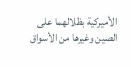الأميركية بظلالهما على الصين وغيرها من الأسواق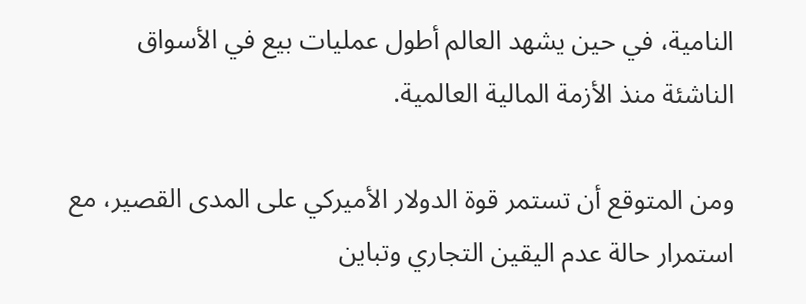النامية، في حين يشهد العالم أطول عمليات بيع في الأسواق الناشئة منذ الأزمة المالية العالمية.

ومن المتوقع أن تستمر قوة الدولار الأميركي على المدى القصير، مع استمرار حالة عدم اليقين التجاري وتباين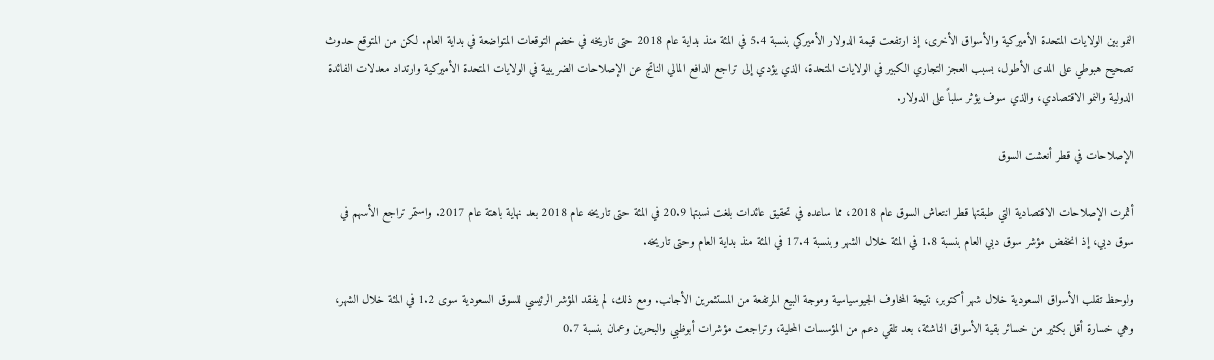النمو بين الولايات المتحدة الأميركية والأسواق الأخرى، إذ ارتفعت قيمة الدولار الأميركي بنسبة 5.4 في المئة منذ بداية عام 2018 حتى تاريخه في خضم التوقعات المتواضعة في بداية العام. لكن من المتوقع حدوث تصحيح هبوطي على المدى الأطول، بسبب العجز التجاري الكبير في الولايات المتحدة، الذي يؤدي إلى تراجع الدافع المالي الناتج عن الإصلاحات الضريبية في الولايات المتحدة الأميركية وارتداد معدلات الفائدة الدولية والنمو الاقتصادي، والذي سوف يؤثر سلباً على الدولار.

الإصلاحات في قطر أنعشت السوق

أثمرت الإصلاحات الاقتصادية التي طبقتها قطر انتعاش السوق عام 2018، مما ساعده في تحقيق عائدات بلغت نسبتها 20.9 في المئة حتى تاريخه عام 2018 بعد نهاية باهتة عام 2017. واستمر تراجع الأسهم في سوق دبي، إذ انخفض مؤشر سوق دبي العام بنسبة 1.8 في المئة خلال الشهر وبنسبة 17.4 في المئة منذ بداية العام وحتى تاريخه.

ولوحظ تقلب الأسواق السعودية خلال شهر أكتوبر، نتيجة المخاوف الجيوسياسية وموجة البيع المرتفعة من المستثمرين الأجانب. ومع ذلك، لم يفقد المؤشر الرئيسي للسوق السعودية سوى 1.2 في المئة خلال الشهر، وهي خسارة أقل بكثير من خسائر بقية الأسواق الناشئة، بعد تلقي دعم من المؤسسات المحلية، وتراجعت مؤشرات أبوظبي والبحرين وعمان بنسبة 0.7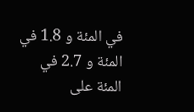في المئة و 1.8 في المئة و 2.7 في المئة على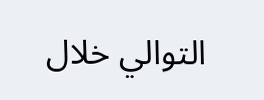التوالي خلال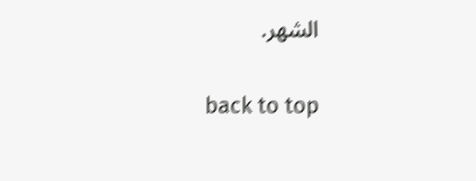الشهر.

back to top